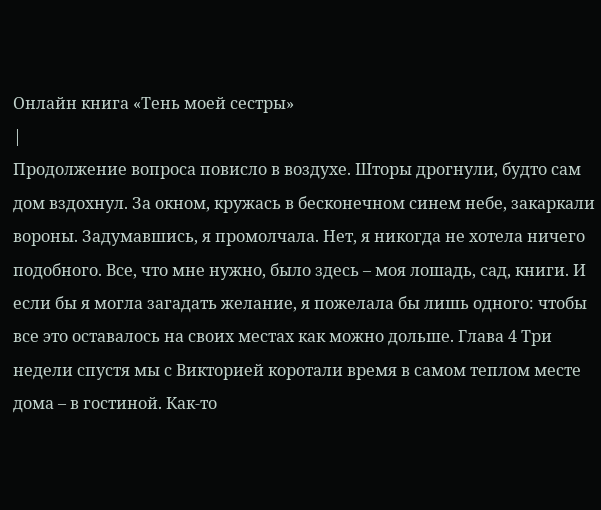Онлайн книга «Тень моей сестры»
|
Продолжение вопроса повисло в воздухе. Шторы дрогнули, будто сам дом вздохнул. За окном, кружась в бесконечном синем небе, закаркали вороны. Задумавшись, я промолчала. Нет, я никогда не хотела ничего подобного. Все, что мне нужно, было здесь – моя лошадь, сад, книги. И если бы я могла загадать желание, я пожелала бы лишь одного: чтобы все это оставалось на своих местах как можно дольше. Глава 4 Три недели спустя мы с Викторией коротали время в самом теплом месте дома – в гостиной. Как-то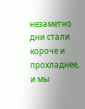незаметно дни стали короче и прохладнее, и мы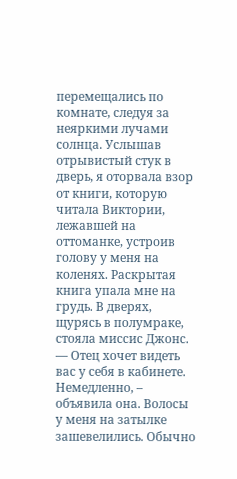перемещались по комнате, следуя за неяркими лучами солнца. Услышав отрывистый стук в дверь, я оторвала взор от книги, которую читала Виктории, лежавшей на оттоманке, устроив голову у меня на коленях. Раскрытая книга упала мне на грудь. В дверях, щурясь в полумраке, стояла миссис Джонс. — Отец хочет видеть вас у себя в кабинете. Немедленно, – объявила она. Волосы у меня на затылке зашевелились. Обычно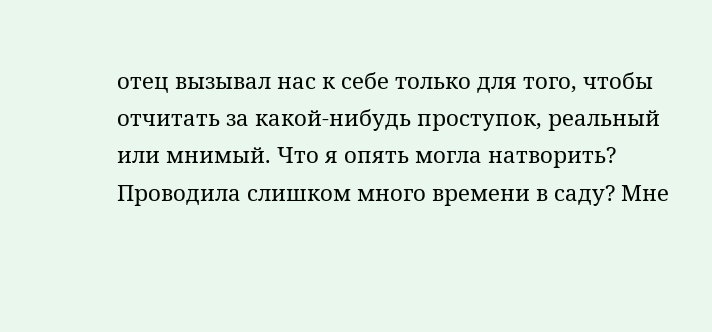отец вызывал нас к себе только для того, чтобы отчитать за какой-нибудь проступок, реальный или мнимый. Что я опять могла натворить? Проводила слишком много времени в саду? Мне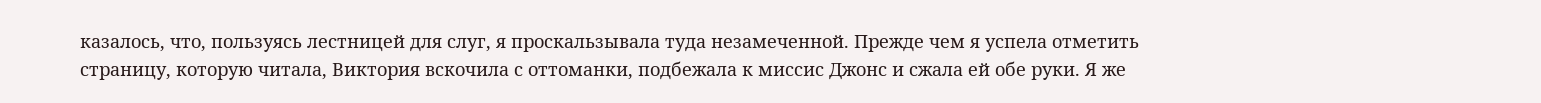казалось, что, пользуясь лестницей для слуг, я проскальзывала туда незамеченной. Прежде чем я успела отметить страницу, которую читала, Виктория вскочила с оттоманки, подбежала к миссис Джонс и сжала ей обе руки. Я же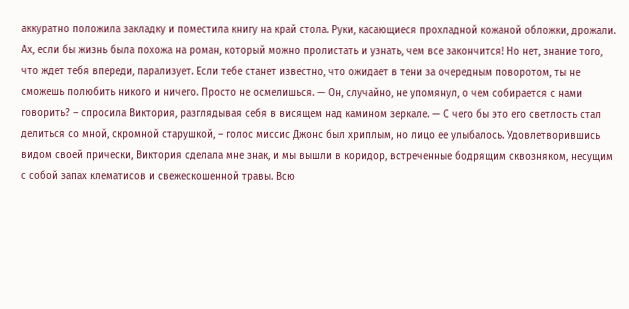аккуратно положила закладку и поместила книгу на край стола. Руки, касающиеся прохладной кожаной обложки, дрожали. Ах, если бы жизнь была похожа на роман, который можно пролистать и узнать, чем все закончится! Но нет, знание того, что ждет тебя впереди, парализует. Если тебе станет известно, что ожидает в тени за очередным поворотом, ты не сможешь полюбить никого и ничего. Просто не осмелишься. — Он, случайно, не упомянул, о чем собирается с нами говорить? – спросила Виктория, разглядывая себя в висящем над камином зеркале. — С чего бы это его светлость стал делиться со мной, скромной старушкой, – голос миссис Джонс был хриплым, но лицо ее улыбалось. Удовлетворившись видом своей прически, Виктория сделала мне знак, и мы вышли в коридор, встреченные бодрящим сквозняком, несущим с собой запах клематисов и свежескошенной травы. Всю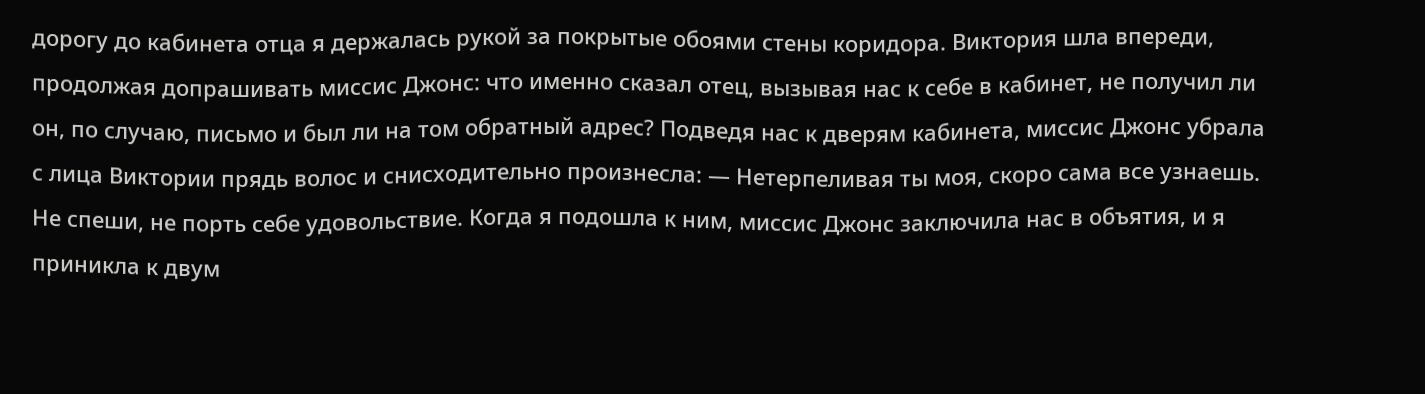дорогу до кабинета отца я держалась рукой за покрытые обоями стены коридора. Виктория шла впереди, продолжая допрашивать миссис Джонс: что именно сказал отец, вызывая нас к себе в кабинет, не получил ли он, по случаю, письмо и был ли на том обратный адрес? Подведя нас к дверям кабинета, миссис Джонс убрала с лица Виктории прядь волос и снисходительно произнесла: — Нетерпеливая ты моя, скоро сама все узнаешь. Не спеши, не порть себе удовольствие. Когда я подошла к ним, миссис Джонс заключила нас в объятия, и я приникла к двум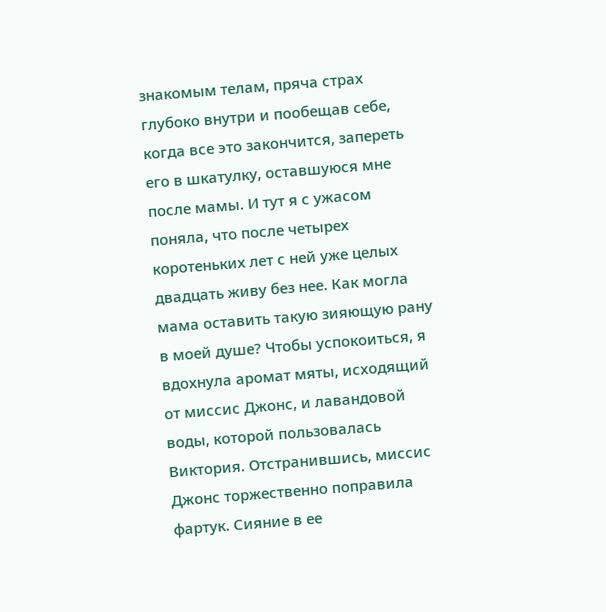знакомым телам, пряча страх глубоко внутри и пообещав себе, когда все это закончится, запереть его в шкатулку, оставшуюся мне после мамы. И тут я с ужасом поняла, что после четырех коротеньких лет с ней уже целых двадцать живу без нее. Как могла мама оставить такую зияющую рану в моей душе? Чтобы успокоиться, я вдохнула аромат мяты, исходящий от миссис Джонс, и лавандовой воды, которой пользовалась Виктория. Отстранившись, миссис Джонс торжественно поправила фартук. Сияние в ее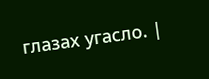глазах угасло. |